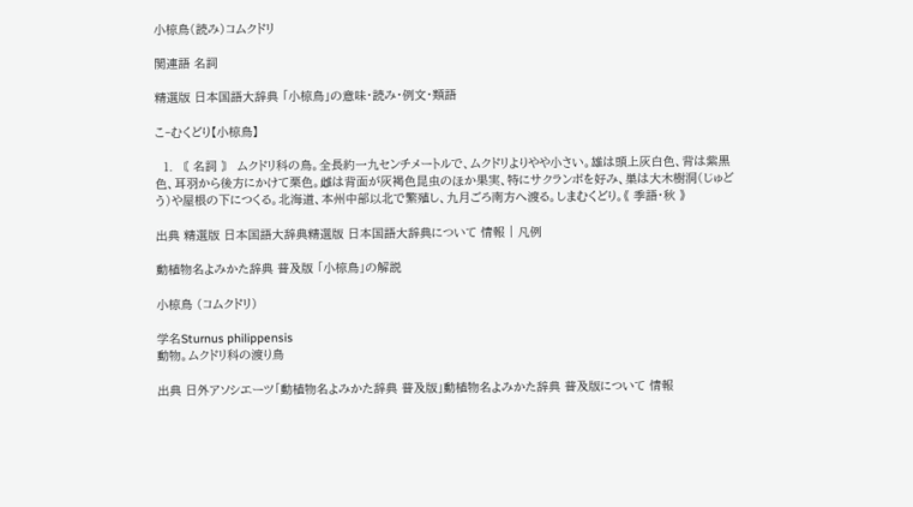小椋鳥(読み)コムクドリ

関連語 名詞

精選版 日本国語大辞典 「小椋鳥」の意味・読み・例文・類語

こ‐むくどり【小椋鳥】

  1. 〘 名詞 〙 ムクドリ科の鳥。全長約一九センチメートルで、ムクドリよりやや小さい。雄は頭上灰白色、背は紫黒色、耳羽から後方にかけて栗色。雌は背面が灰褐色昆虫のほか果実、特にサクランボを好み、巣は大木樹洞(じゅどう)や屋根の下につくる。北海道、本州中部以北で繁殖し、九月ごろ南方へ渡る。しまむくどり。《 季語・秋 》

出典 精選版 日本国語大辞典精選版 日本国語大辞典について 情報 | 凡例

動植物名よみかた辞典 普及版 「小椋鳥」の解説

小椋鳥 (コムクドリ)

学名Sturnus philippensis
動物。ムクドリ科の渡り鳥

出典 日外アソシエーツ「動植物名よみかた辞典 普及版」動植物名よみかた辞典 普及版について 情報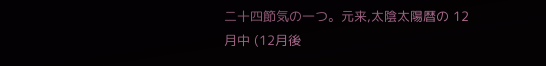二十四節気の一つ。元来,太陰太陽暦の 12月中 (12月後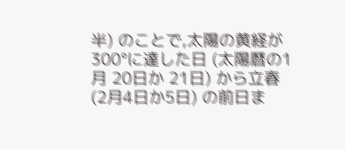半) のことで,太陽の黄経が 300°に達した日 (太陽暦の1月 20日か 21日) から立春 (2月4日か5日) の前日ま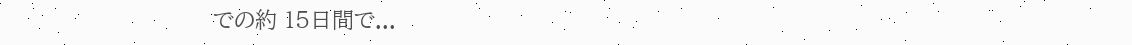での約 15日間で...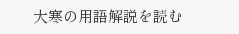大寒の用語解説を読む